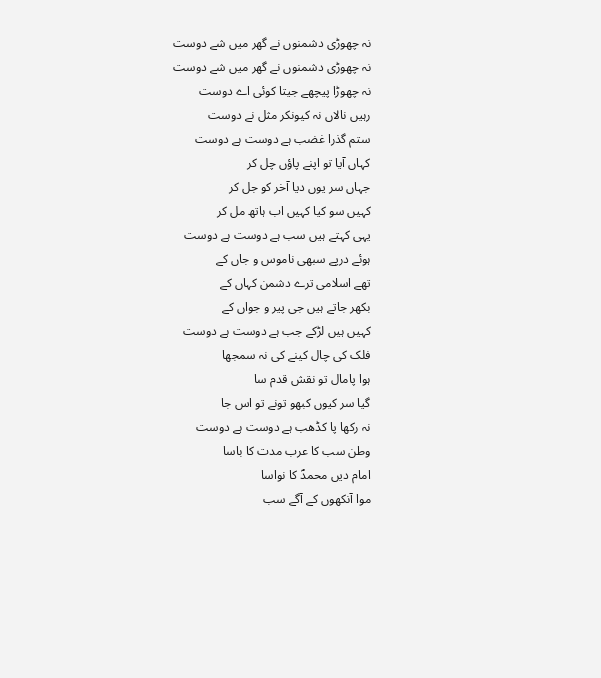نہ چھوڑی دشمنوں نے گھر میں شے دوست
نہ چھوڑی دشمنوں نے گھر میں شے دوست
نہ چھوڑا پیچھے جیتا کوئی اے دوست
رہیں نالاں نہ کیونکر مثل نے دوست
ستم گذرا غضب ہے دوست ہے دوست
کہاں آیا تو اپنے پاؤں چل کر
جہاں سر یوں دیا آخر کو جل کر
کہیں سو کیا کہیں اب ہاتھ مل کر
یہی کہتے ہیں سب ہے دوست ہے دوست
ہوئے درپے سبھی ناموس و جاں کے
تھے اسلامی ترے دشمن کہاں کے
بکھر جاتے ہیں جی پیر و جواں کے
کہیں ہیں لڑکے جب ہے دوست ہے دوست
فلک کی چال کینے کی نہ سمجھا
ہوا پامال تو نقش قدم سا
گیا سر کیوں کبھو تونے تو اس جا
نہ رکھا پا کڈھب ہے دوست ہے دوست
وطن سب کا عرب مدت کا باسا
امام دیں محمدؐ کا نواسا
موا آنکھوں کے آگے سب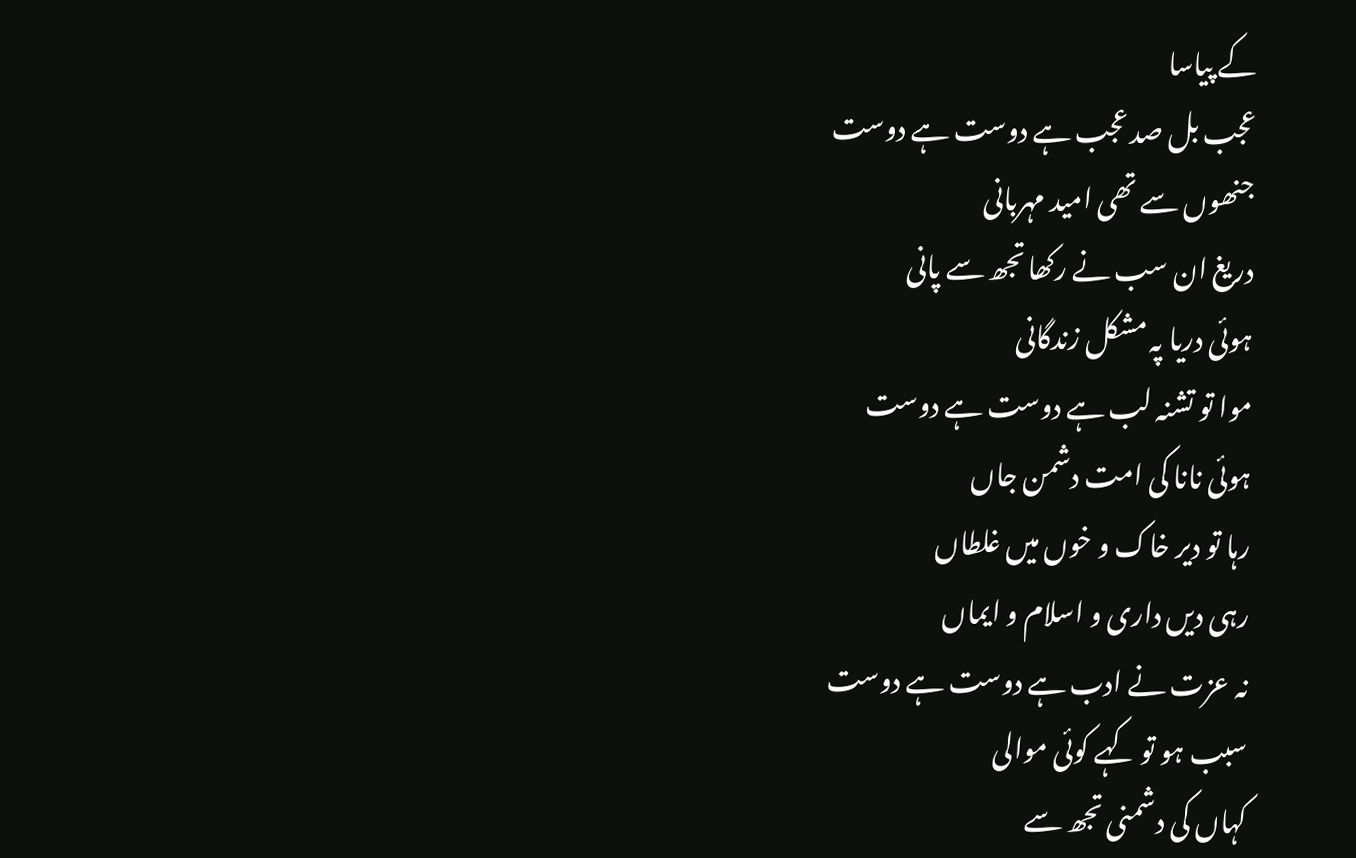کے پیاسا
عجب بل صد عجب ہے دوست ہے دوست
جنھوں سے تھی امید مہربانی
دریغ ان سب نے رکھا تجھ سے پانی
ہوئی دریا پہ مشکل زندگانی
موا تو تشنہ لب ہے دوست ہے دوست
ہوئی نانا کی امت دشمن جاں
رہا تو دیر خاک و خوں میں غلطاں
رہی دیں داری و اسلام و ایماں
نہ عزت نے ادب ہے دوست ہے دوست
سبب ہو تو کہے کوئی موالی
کہاں کی دشمنی تجھ سے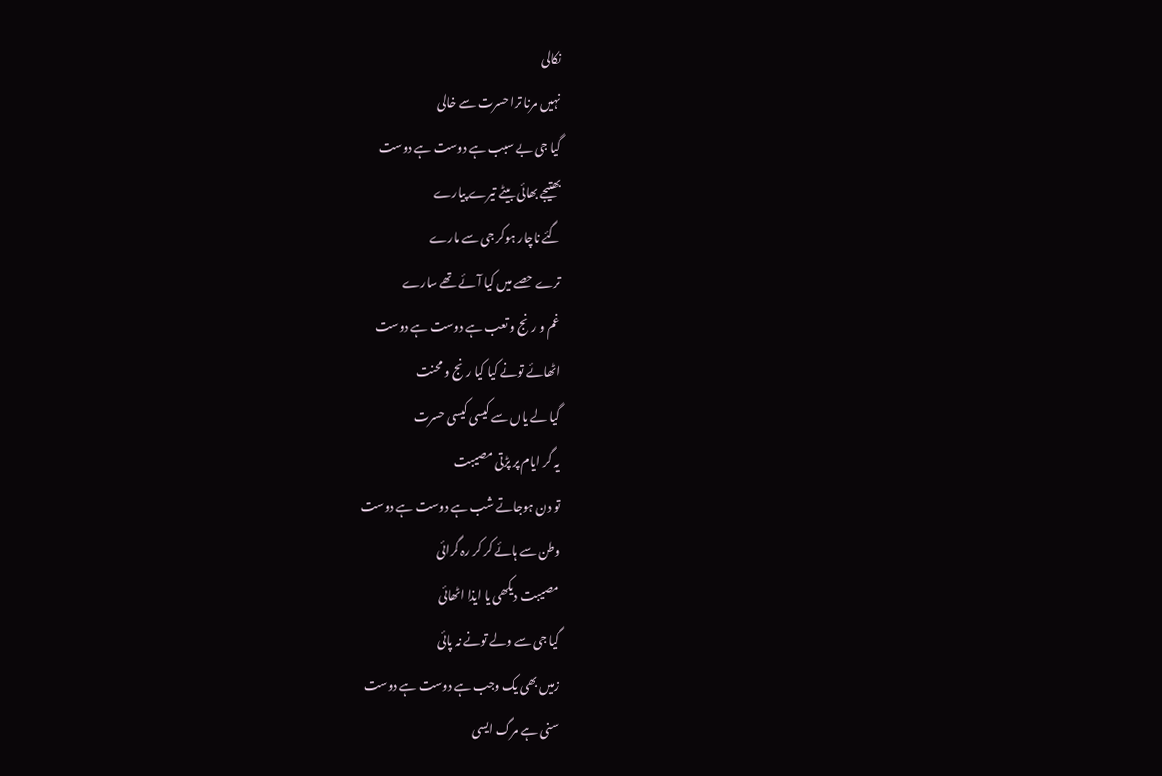نکالی
نہیں مرنا ترا حسرت سے خالی
گیا جی بے سبب ہے دوست ہے دوست
بھتیجے بھائی بیٹے تیرے پیارے
گئے ناچار ہوکر جی سے مارے
ترے حصے میں کیا آئے تھے سارے
غم و رنج و تعب ہے دوست ہے دوست
اٹھائے تونے کیا کیا رنج و محنت
گیا لے یاں سے کیسی کیسی حسرت
یہ گر ایام پر پڑتی مصیبت
تو دن ہوجاتے شب ہے دوست ہے دوست
وطن سے ہائے کر کر رہ گرائی
مصیبت دیکھی یا ایذا اٹھائی
گیا جی سے ولے تونے نہ پائی
زمیں بھی یک وجب ہے دوست ہے دوست
سنی ہے مرگ ایسی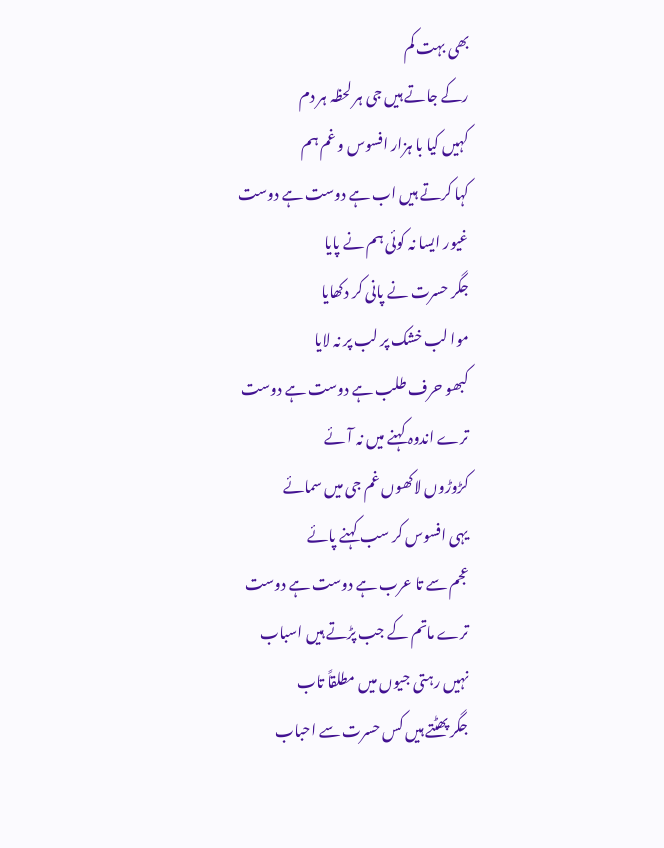بھی بہت کم
رکے جاتے ہیں جی ہر لحظہ ہر دم
کہیں کیا با ہزار افسوس و غم ہم
کہا کرتے ہیں اب ہے دوست ہے دوست
غیور ایسا نہ کوئی ہم نے پایا
جگر حسرت نے پانی کر دکھایا
موا لب خشک پر لب پر نہ لایا
کبھو حرف طلب ہے دوست ہے دوست
ترے اندوہ کہنے میں نہ آئے
کڑوڑوں لاکھوں غم جی میں سمائے
یہی افسوس کر سب کہنے پائے
عجم سے تا عرب ہے دوست ہے دوست
ترے ماتم کے جب پڑتے ہیں اسباب
نہیں رہتی جیوں میں مطلقاً تاب
جگر پھٹتے ہیں کس حسرت سے احباب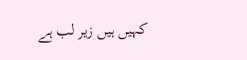کہیں ہیں زیر لب ہے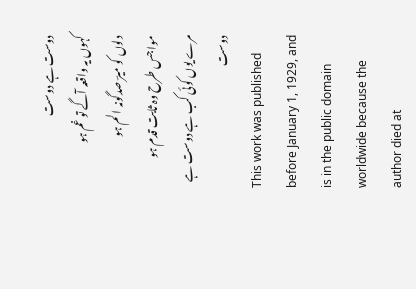دوست ہے دوست
کہوں یہ واقعہ آگے تو غم ہو
دلوں کو میرؔ صدگونہ الم ہو
موا جس طرح وہ ثابت قدم ہو
مرے یوں کوئی کب ہے دوست ہے دوست
This work was published before January 1, 1929, and is in the public domain worldwide because the author died at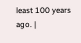least 100 years ago. |